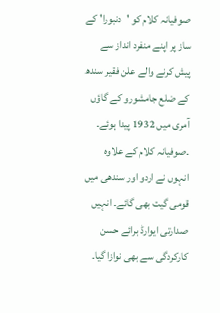صوفیانہ کلام کو 'دنبورا' کے ساز پر اپنے منفرد انداز سے پیش کرنے والے علن فقیر سندھ کے ضلع جامشورو کے گاؤں آمری میں 1932 پیدا ہوئے۔
۔صوفیانہ کلام کے علاوہ انہوں نے اردو اور سندھی میں قومی گیت بھی گائے۔ انہیں صدارتی ایوارڈ برائے حسن کارکردگی سے بھی نوازا گیا۔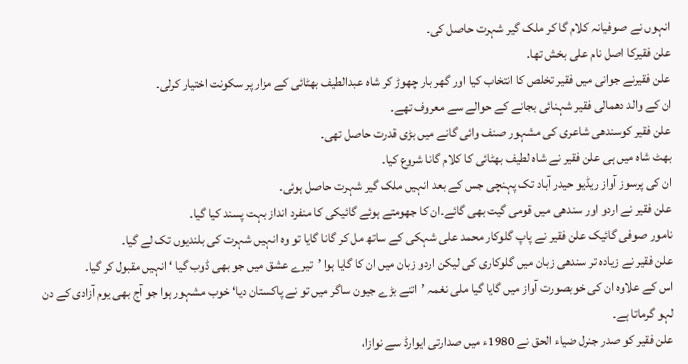انہوں نے صوفیانہ کلام گا کر ملک گیر شہرت حاصل کی۔
علن فقیرکا اصل نام علی بخش تھا.
علن فقیرنے جوانی میں فقیر تخلص کا انتخاب کیا اور گھر بار چھوڑ کر شاہ عبدالطیف بھٹائی کے مزار پر سکونت اختیار کرلی۔
ان کے والد دھمالی فقیر شہنائی بجانے کے حوالے سے معروف تھے۔
علن فقیر کوسندھی شاعری کی مشہور صنف وائی گانے میں بڑی قدرت حاصل تھی۔
بھٹ شاہ میں ہی علن فقیر نے شاہ لطیف بھٹائی کا کلام گانا شروع کیا۔
ان کی پرسوز آواز ریڈیو حیدر آباد تک پہنچی جس کے بعد انہیں ملک گیر شہرت حاصل ہوئی۔
علن فقیر نے اردو اور سندھی میں قومی گیت بھی گائے۔ان کا جھومتے ہوئے گائیکی کا منفرد انداز بہت پسند کیا گیا۔
نامور صوفی گائیک علن فقیر نے پاپ گلوکار محمد علی شہکی کے ساتھ مل کر گانا گایا تو وہ انہیں شہرت کی بلندیوں تک لے گیا۔
علن فقیر نے زیادہ تر سندھی زبان میں گلوکاری کی لیکن اردو زبان میں ان کا گایا ہوا ’تیرے عشق میں جو بھی ڈوب گیا ‘ انہیں مقبول کر گیا۔
اس کے علاوہ ان کی خوبصورت آواز میں گایا گیا ملی نغمہ ’اتنے بڑے جیون ساگر میں تو نے پاکستان دیا‘ خوب مشہور ہوا جو آج بھی یوم آزادی کے دن لہو گرماتا ہے۔
علن فقیر کو صدر جنرل ضیاء الحق نے 1980ء میں صدارتی ایوارڈ سے نوازا،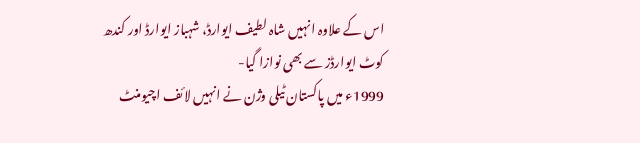اس کے علاوہ انہیں شاہ لطیف ایوارڈ، شہباز ایوارڈ اور کندھ کوٹ ایوارڈز سے بھی نوازا گیا-
1999ء میں پاکستان ٹیلی وژن نے انہیں لائف اچیومنٹ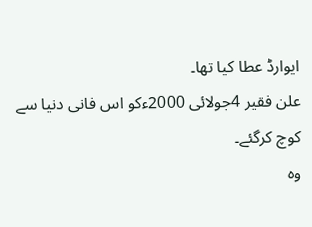ایوارڈ عطا کیا تھا۔
علن فقیر 4جولائی 2000ءکو اس فانی دنیا سے کوچ کرگئے۔
وہ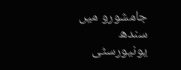جامشورو میں سندھ یونیورسٹی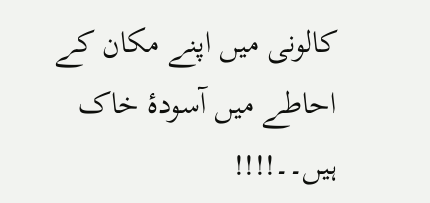کالونی میں اپنے مکان کے احاطے میں آسودۂ خاک ہیں۔۔!!!!